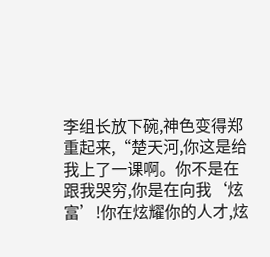李组长放下碗,神色变得郑重起来,“楚天河,你这是给我上了一课啊。你不是在跟我哭穷,你是在向我‘炫富’!你在炫耀你的人才,炫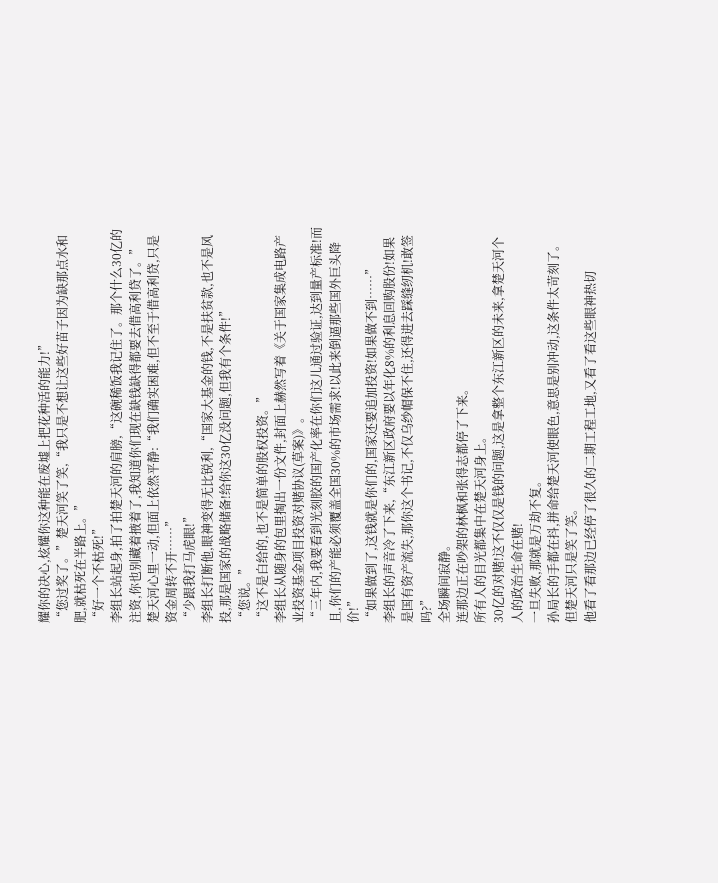耀你的决心,炫耀你这种能在废墟上把花种活的能力!”
“您过奖了。”楚天河笑了笑,“我只是不想让这些好苗子因为缺那点水和肥,就枯死在半路上。”
“好一个不枯死!”
李组长站起身,拍了拍楚天河的肩膀,“这碗稀饭我记住了。那个什么30亿的注资,你也别藏着掖着了,我知道你们现在缺钱缺得都要去借高利贷了。”
楚天河心里一动,但面上依然平静:“我们确实困难,但不至于借高利贷,只是资金周转不开……”
“少跟我打马虎眼!”
李组长打断他,眼神变得无比锐利,“国家大基金的钱,不是扶贫款,也不是风投,那是国家的战略储备!给你这30亿没问题,但我有个条件!”
“您说。”
“这不是白给的,也不是简单的股权投资。”
李组长从随身的包里掏出一份文件,封面上赫然写着《关于国家集成电路产业投资基金项目投资对赌协议(草案)》。
“三年内,我要看到光刻胶的国产化率在你们这儿通过验证,达到量产标准!而且,你们的产能必须覆盖全国30%的市场需求!以此来倒逼那些国外巨头降价!”
“如果做到了,这钱就是你们的,国家还要追加投资!如果做不到……”
李组长的声音冷了下来,“东江新区政府要以年化8%的利息回购股份!如果是国有资产流失,那你这个书记,不仅乌纱帽保不住,还得进去踩缝纫机!敢签吗?”
全场瞬间寂静。
连那边正在吵架的林枫和张得志都停了下来。
所有人的目光都集中在楚天河身上。
30亿的对赌!这不仅仅是钱的问题,这是拿整个东江新区的未来,拿楚天河个人的政治生命在赌!
一旦失败,那就是万劫不复。
孙局长的手都在抖,拼命给楚天河使眼色,意思是别冲动,这条件太苛刻了。
但楚天河只是笑了笑。
他看了看那边已经停了很久的二期工程工地,又看了看这些眼神热切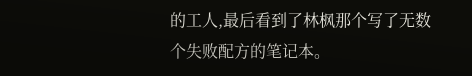的工人,最后看到了林枫那个写了无数个失败配方的笔记本。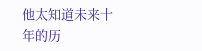他太知道未来十年的历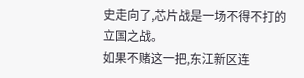史走向了,芯片战是一场不得不打的立国之战。
如果不赌这一把,东江新区连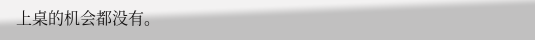上桌的机会都没有。